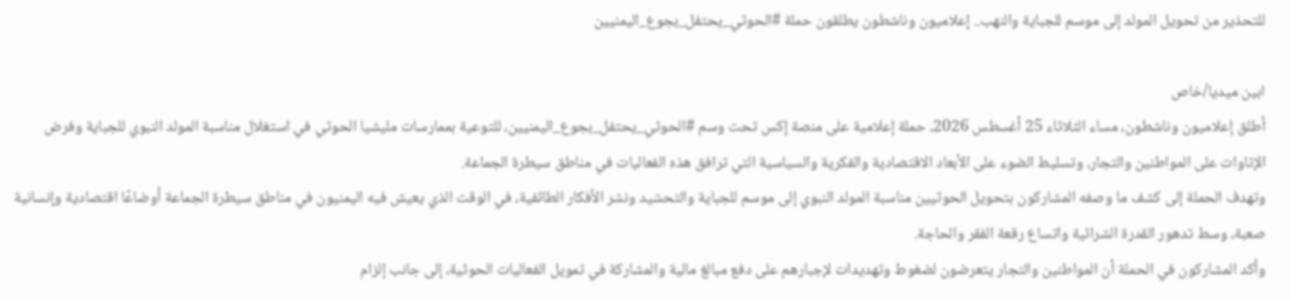للتحذير من تحويل المولد إلى موسم للجباية والنهب.. إعلاميون وناشطون يطلقون حملة #الحوثي_يحتفل_بجوع_اليمنيين

ابين ميديا/خاص
أطلق إعلاميون وناشطون، مساء الثلاثاء 25 أغسطس 2026، حملة إعلامية على منصة إكس تحت وسم #الحوثي_يحتفل_بجوع_اليمنيين، للتوعية بممارسات مليشيا الحوثي في استغلال مناسبة المولد النبوي للجباية وفرض الإتاوات على المواطنين والتجار، وتسليط الضوء على الأبعاد الاقتصادية والفكرية والسياسية التي ترافق هذه الفعاليات في مناطق سيطرة الجماعة.
وتهدف الحملة إلى كشف ما وصفه المشاركون بتحويل الحوثيين مناسبة المولد النبوي إلى موسم للجباية والتحشيد ونشر الأفكار الطائفية، في الوقت الذي يعيش فيه اليمنيون في مناطق سيطرة الجماعة أوضاعًا اقتصادية وإنسانية صعبة، وسط تدهور القدرة الشرائية واتساع رقعة الفقر والحاجة.
وأكد المشاركون في الحملة أن المواطنين والتجار يتعرضون لضغوط وتهديدات لإجبارهم على دفع مبالغ مالية والمشاركة في تمويل الفعاليات الحوثية، إلى جانب إلزام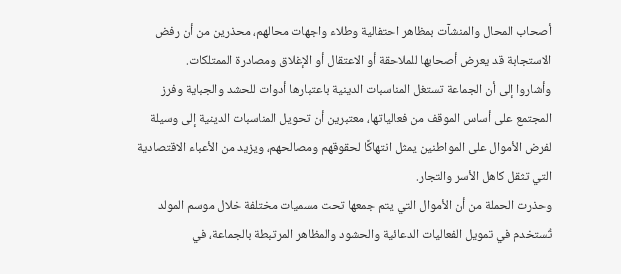أصحاب المحال والمنشآت بمظاهر احتفالية وطلاء واجهات محالهم، محذرين من أن رفض الاستجابة قد يعرض أصحابها للملاحقة أو الاعتقال أو الإغلاق ومصادرة الممتلكات.
وأشاروا إلى أن الجماعة تستغل المناسبات الدينية باعتبارها أدوات للحشد والجباية وفرز المجتمع على أساس الموقف من فعالياتها، معتبرين أن تحويل المناسبات الدينية إلى وسيلة لفرض الأموال على المواطنين يمثل انتهاكًا لحقوقهم ومصالحهم، ويزيد من الأعباء الاقتصادية التي تثقل كاهل الأسر والتجار.
وحذرت الحملة من أن الأموال التي يتم جمعها تحت مسميات مختلفة خلال موسم المولد تُستخدم في تمويل الفعاليات الدعائية والحشود والمظاهر المرتبطة بالجماعة، في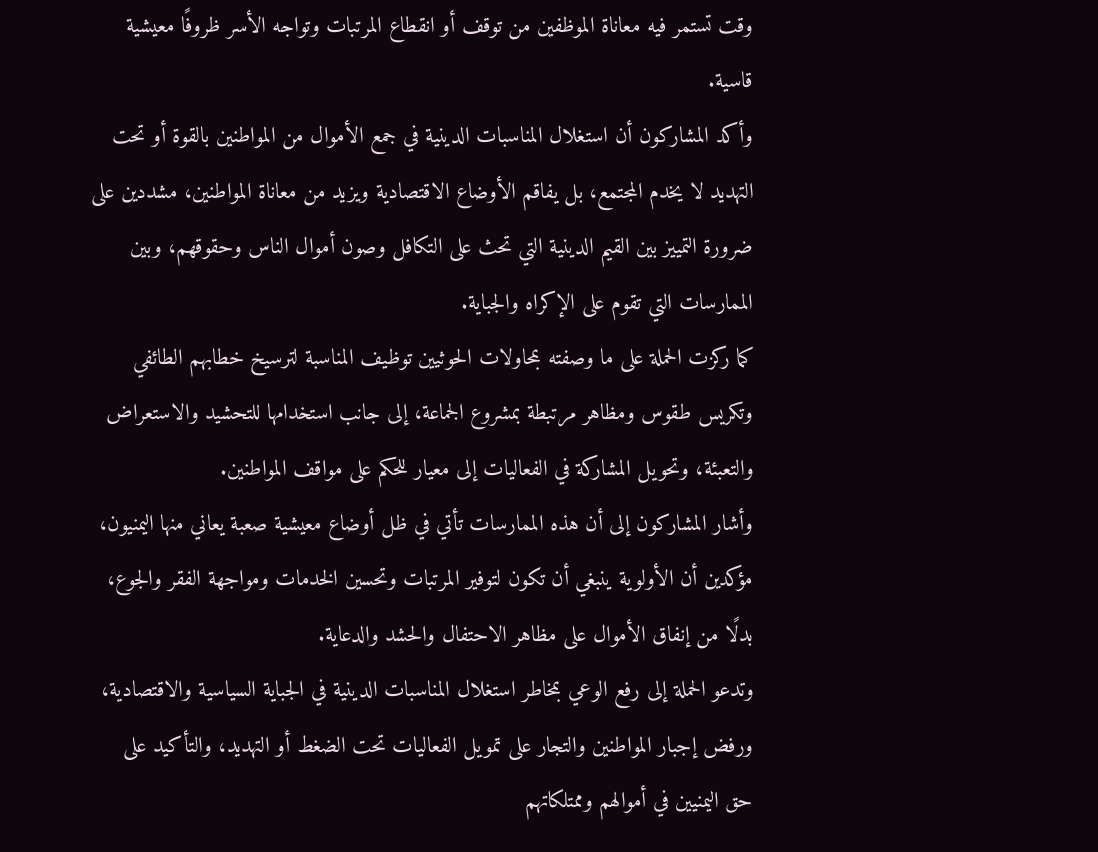وقت تستمر فيه معاناة الموظفين من توقف أو انقطاع المرتبات وتواجه الأسر ظروفًا معيشية قاسية.
وأكد المشاركون أن استغلال المناسبات الدينية في جمع الأموال من المواطنين بالقوة أو تحت التهديد لا يخدم المجتمع، بل يفاقم الأوضاع الاقتصادية ويزيد من معاناة المواطنين، مشددين على ضرورة التمييز بين القيم الدينية التي تحث على التكافل وصون أموال الناس وحقوقهم، وبين الممارسات التي تقوم على الإكراه والجباية.
كما ركزت الحملة على ما وصفته بمحاولات الحوثيين توظيف المناسبة لترسيخ خطابهم الطائفي وتكريس طقوس ومظاهر مرتبطة بمشروع الجماعة، إلى جانب استخدامها للتحشيد والاستعراض والتعبئة، وتحويل المشاركة في الفعاليات إلى معيار للحكم على مواقف المواطنين.
وأشار المشاركون إلى أن هذه الممارسات تأتي في ظل أوضاع معيشية صعبة يعاني منها اليمنيون، مؤكدين أن الأولوية ينبغي أن تكون لتوفير المرتبات وتحسين الخدمات ومواجهة الفقر والجوع، بدلًا من إنفاق الأموال على مظاهر الاحتفال والحشد والدعاية.
وتدعو الحملة إلى رفع الوعي بمخاطر استغلال المناسبات الدينية في الجباية السياسية والاقتصادية، ورفض إجبار المواطنين والتجار على تمويل الفعاليات تحت الضغط أو التهديد، والتأكيد على حق اليمنيين في أموالهم وممتلكاتهم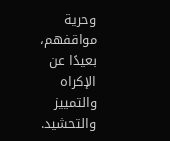وحرية مواقفهم، بعيدًا عن الإكراه والتمييز والتحشيد.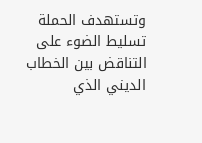وتستهدف الحملة تسليط الضوء على التناقض بين الخطاب الديني الذي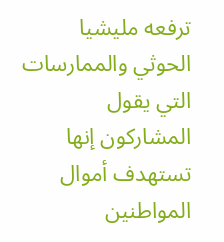ترفعه مليشيا الحوثي والممارسات التي يقول المشاركون إنها تستهدف أموال المواطنين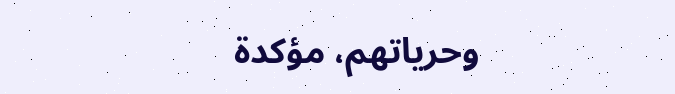وحرياتهم، مؤكدة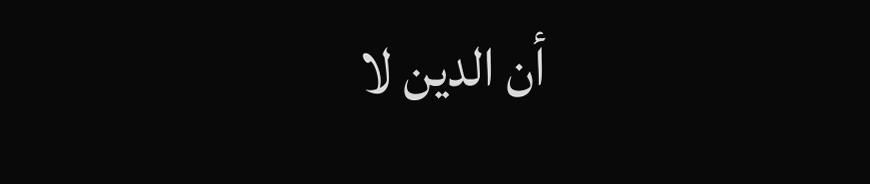أن الدين لا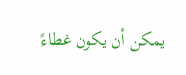يمكن أن يكون غطاءً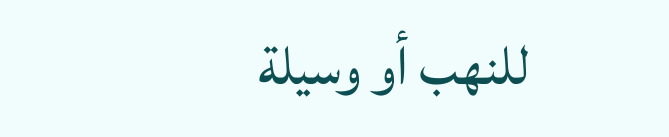للنهب أو وسيلة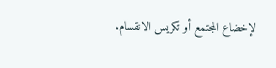لإخضاع المجتمع أو تكريس الانقسام.